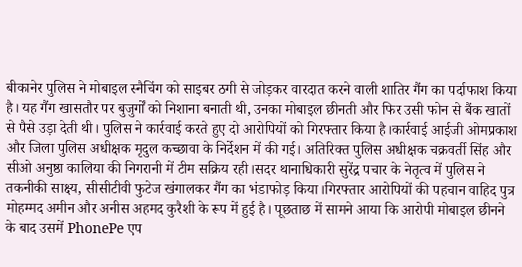बीकानेर पुलिस ने मोबाइल स्नैचिंग को साइबर ठगी से जोड़कर वारदात करने वाली शातिर गैंग का पर्दाफाश किया है। यह गैंग खासतौर पर बुजुर्गों को निशाना बनाती थी, उनका मोबाइल छीनती और फिर उसी फोन से बैंक खातों से पैसे उड़ा देती थी। पुलिस ने कार्रवाई करते हुए दो आरोपियों को गिरफ्तार किया है।कार्रवाई आईजी ओमप्रकाश और जिला पुलिस अधीक्षक मृदुल कच्छावा के निर्देशन में की गई। अतिरिक्त पुलिस अधीक्षक चक्रवर्ती सिंह और सीओ अनुष्ठा कालिया की निगरानी में टीम सक्रिय रही।सदर थानाधिकारी सुरेंद्र पचार के नेतृत्व में पुलिस ने तकनीकी साक्ष्य, सीसीटीवी फुटेज खंगालकर गैंग का भंडाफोड़ किया।गिरफ्तार आरोपियों की पहचान वाहिद पुत्र मोहम्मद अमीन और अनीस अहमद कुरैशी के रूप में हुई है। पूछताछ में सामने आया कि आरोपी मोबाइल छीनने के बाद उसमें PhonePe एप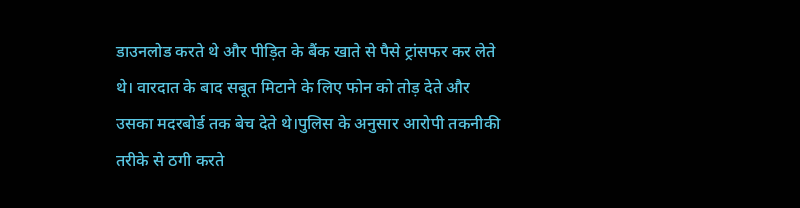डाउनलोड करते थे और पीड़ित के बैंक खाते से पैसे ट्रांसफर कर लेते थे। वारदात के बाद सबूत मिटाने के लिए फोन को तोड़ देते और उसका मदरबोर्ड तक बेच देते थे।पुलिस के अनुसार आरोपी तकनीकी तरीके से ठगी करते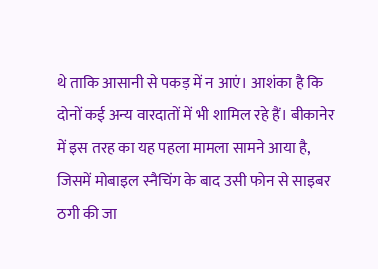थे ताकि आसानी से पकड़ में न आएं। आशंका है कि दोनों कई अन्य वारदातों में भी शामिल रहे हैं। बीकानेर में इस तरह का यह पहला मामला सामने आया है, जिसमें मोबाइल स्नैचिंग के बाद उसी फोन से साइबर ठगी की जा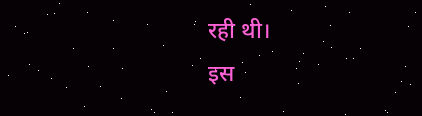रही थी।
इस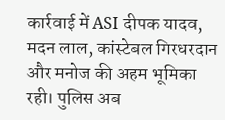कार्रवाई में ASI दीपक यादव, मदन लाल, कांस्टेबल गिरधरदान और मनोज की अहम भूमिका रही। पुलिस अब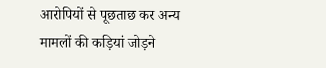आरोपियों से पूछताछ कर अन्य मामलों की कड़ियां जोड़ने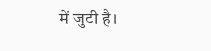में जुटी है।